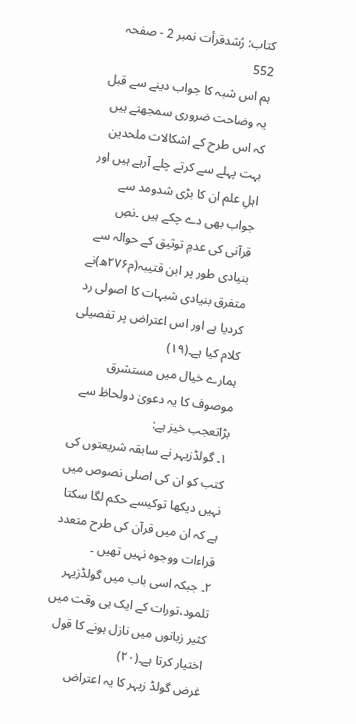کتاب: رُشدقرأت نمبر 2 - صفحہ 552
ہم اس شبہ کا جواب دینے سے قبل یہ وضاحت ضروری سمجھتے ہیں کہ اس طرح کے اشکالات ملحدین بہت پہلے سے کرتے چلے آرہے ہیں اور اہلِ علم ان کا بڑی شدومد سے جواب بھی دے چکے ہیں ۔نصِ قرآنی کی عدمِ توثیق کے حوالہ سے بنیادی طور پر ابن قتیبہ(م۲۷۶ھ)نے متفرق بنیادی شبہات کا اصولی رد کردیا ہے اور اس اعتراض پر تفصیلی کلام کیا ہے۔(۱۹)
ہمارے خیال میں مستشرق موصوف کا یہ دعویٰ دولحاظ سے بڑاتعجب خیز ہے:
۱۔ گولڈزیہر نے سابقہ شریعتوں کی کتب کو ان کی اصلی نصوص میں نہیں دیکھا توکیسے حکم لگا سکتا ہے کہ ان میں قرآن کی طرح متعدد قراءات ووجوہ نہیں تھیں ۔
۲۔ جبکہ اسی باب میں گولڈزیہر تلمود،تورات کے ایک ہی وقت میں کثیر زبانوں میں نازل ہونے کا قول اختیار کرتا ہے۔(۲۰)
غرض گولڈ زیہر کا یہ اعتراض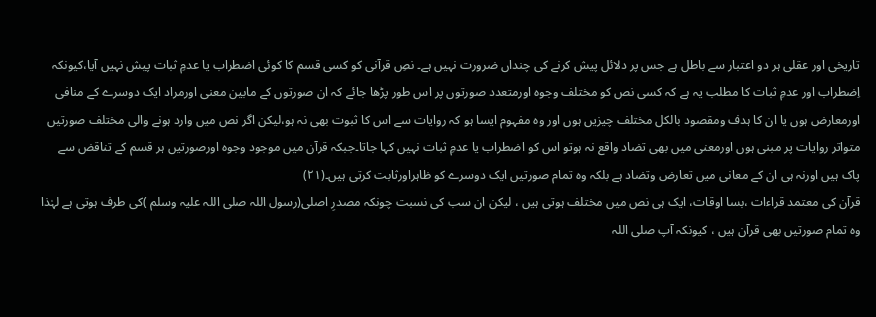تاریخی اور عقلی ہر دو اعتبار سے باطل ہے جس پر دلائل پیش کرنے کی چنداں ضرورت نہیں ہے۔ نصِ قرآنی کو کسی قسم کا کوئی اضطراب یا عدمِ ثبات پیش نہیں آیا،کیونکہ اِضطراب اور عدمِ ثبات کا مطلب یہ ہے کہ کسی نص کو مختلف وجوہ اورمتعدد صورتوں پر اس طور پڑھا جائے کہ ان صورتوں کے مابین معنی اورمراد ایک دوسرے کے منافی اورمعارض ہوں یا ان کا ہدف ومقصود بالکل مختلف چیزیں ہوں اور وہ مفہوم ایسا ہو کہ روایات سے اس کا ثبوت بھی نہ ہو،لیکن اگر نص میں وارد ہونے والی مختلف صورتیں متواتر روایات پر مبنی ہوں اورمعنی میں بھی تضاد واقع نہ ہوتو اس کو اضطراب یا عدمِ ثبات نہیں کہا جاتا۔جبکہ قرآن میں موجود وجوہ اورصورتیں ہر قسم کے تناقض سے پاک ہیں اورنہ ہی ان کے معانی میں تعارض وتضاد ہے بلکہ وہ تمام صورتیں ایک دوسرے کو ظاہراورثابت کرتی ہیں۔(۲۱)
قرآن کی معتمد قراءات ،بسا اوقات، ایک ہی نص میں مختلف ہوتی ہیں ، لیکن ان سب کی نسبت چونکہ مصدرِ اصلی(رسول اللہ صلی اللہ علیہ وسلم )کی طرف ہوتی ہے لہٰذا وہ تمام صورتیں بھی قرآن ہیں ، کیونکہ آپ صلی اللہ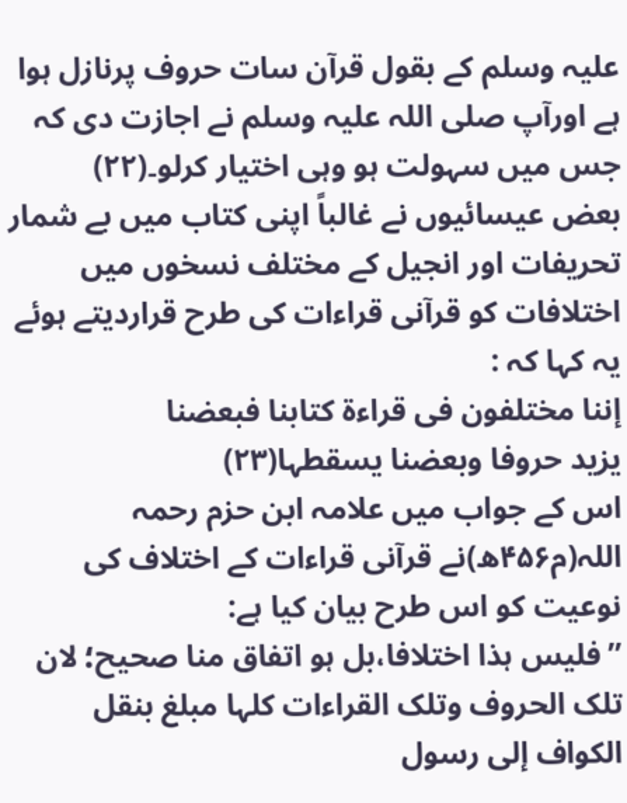علیہ وسلم کے بقول قرآن سات حروف پرنازل ہوا ہے اورآپ صلی اللہ علیہ وسلم نے اجازت دی کہ جس میں سہولت ہو وہی اختیار کرلو۔(۲۲)
بعض عیسائیوں نے غالباً اپنی کتاب میں بے شمار تحریفات اور انجیل کے مختلف نسخوں میں اختلافات کو قرآنی قراءات کی طرح قراردیتے ہوئے یہ کہا کہ :
إننا مختلفون فی قراءۃ کتابنا فبعضنا
یزید حروفا وبعضنا یسقطہا(۲۳)
اس کے جواب میں علامہ ابن حزم رحمہ اللہ(م۴۵۶ھ)نے قرآنی قراءات کے اختلاف کی نوعیت کو اس طرح بیان کیا ہے:
’’فلیس ہذا اختلافا،بل ہو اتفاق منا صحیح؛ لان تلک الحروف وتلک القراءات کلہا مبلغ بنقل الکواف إلی رسول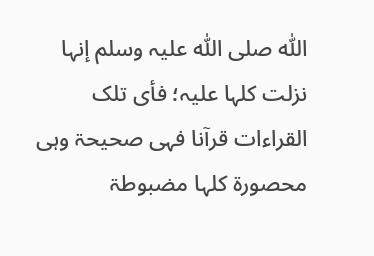اللّٰہ صلی اللّٰہ علیہ وسلم إنہا نزلت کلہا علیہ؛ فأی تلک القراءات قرآنا فہی صحیحۃ وہی محصورۃ کلہا مضبوطۃ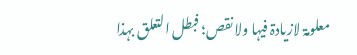معلومۃ لازیادۃ فیہا ولا نقص؛ فبطل التعلق بہذا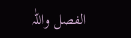الفصل واللّٰہ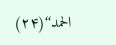الحمد‘‘(۲۴)